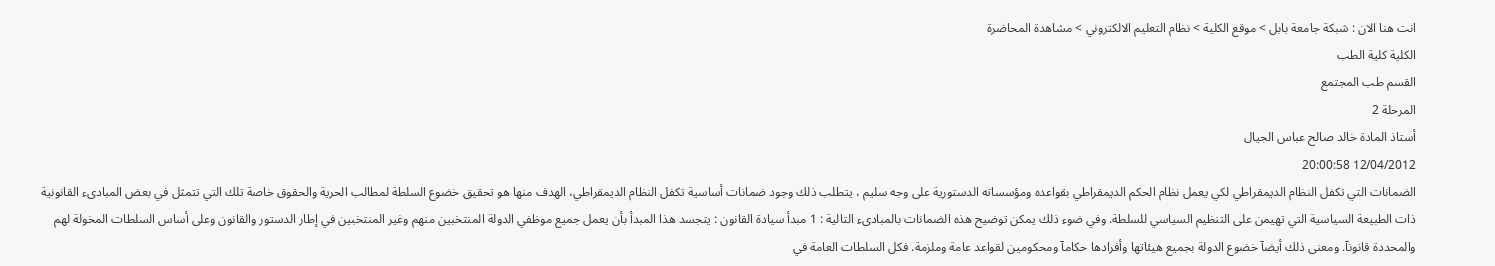انت هنا الان : شبكة جامعة بابل > موقع الكلية > نظام التعليم الالكتروني > مشاهدة المحاضرة
الكلية كلية الطب
القسم طب المجتمع
المرحلة 2
أستاذ المادة خالد صالح عباس الجيال
12/04/2012 20:00:58
الضمانات التي تكفل النظام الديمقراطي لكي يعمل نظام الحكم الديمقراطي بقواعده ومؤسساته الدستورية على وجه سليم ، يتطلب ذلك وجود ضمانات أساسية تكفل النظام الديمقراطي، الهدف منها هو تحقيق خضوع السلطة لمطالب الحرية والحقوق خاصة تلك التي تتمثل في بعض المبادىء القانونية ذات الطبيعة السياسية التي تهيمن على التنظيم السياسي للسلطة. وفي ضوء ذلك يمكن توضيح هذه الضمانات بالمبادىء التالية : 1 مبدأ سيادة القانون : يتجسد هذا المبدأ بأن يعمل جميع موظفي الدولة المنتخبين منهم وغير المنتخبين في إطار الدستور والقانون وعلى أساس السلطات المخولة لهم والمحددة قانونآ. ومعنى ذلك أيضآ خضوع الدولة بجميع هيئاتها وأفرادها حكامآ ومحكومين لقواعد عامة وملزمة. فكل السلطات العامة في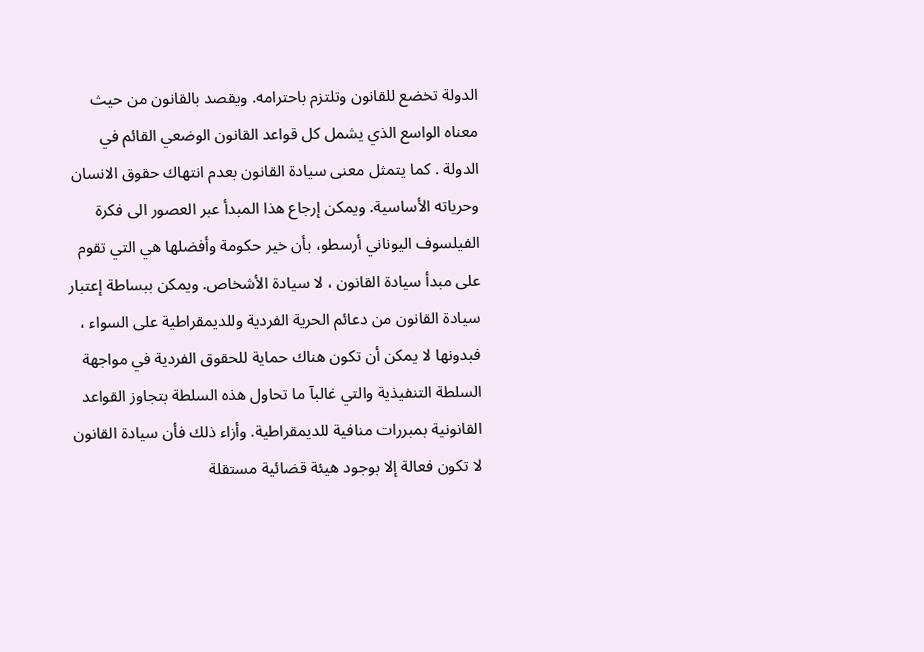الدولة تخضع للقانون وتلتزم باحترامه. ويقصد بالقانون من حيث معناه الواسع الذي يشمل كل قواعد القانون الوضعي القائم في الدولة . كما يتمثل معنى سيادة القانون بعدم انتهاك حقوق الانسان وحرياته الأساسية. ويمكن إرجاع هذا المبدأ عبر العصور الى فكرة الفيلسوف اليوناني أرسطو، بأن خير حكومة وأفضلها هي التي تقوم على مبدأ سيادة القانون ، لا سيادة الأشخاص. ويمكن ببساطة إعتبار سيادة القانون من دعائم الحرية الفردية وللديمقراطية على السواء ، فبدونها لا يمكن أن تكون هناك حماية للحقوق الفردية في مواجهة السلطة التنفيذية والتي غالبآ ما تحاول هذه السلطة بتجاوز القواعد القانونية بمبررات منافية للديمقراطية. وأزاء ذلك فأن سيادة القانون لا تكون فعالة إلا بوجود هيئة قضائية مستقلة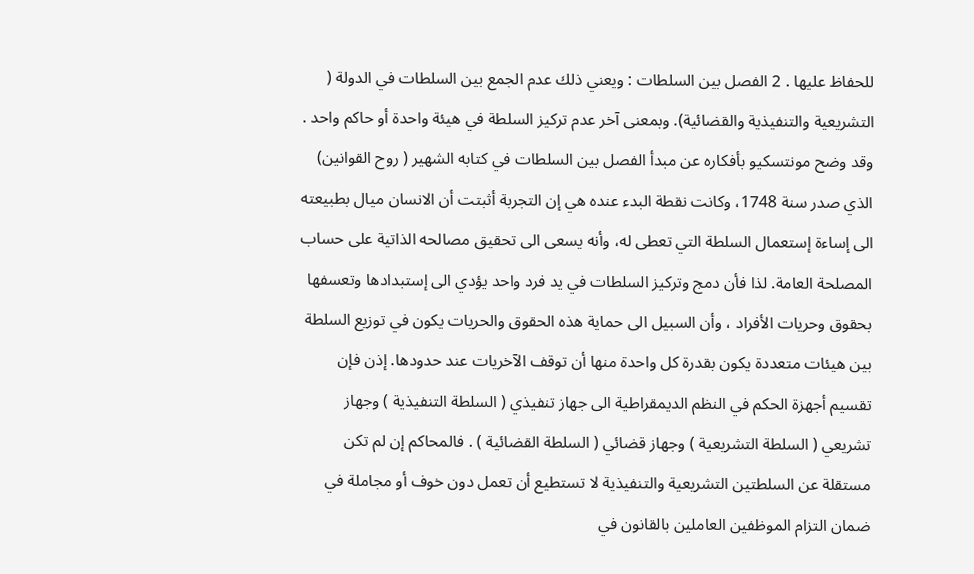للحفاظ عليها . 2 الفصل بين السلطات : ويعني ذلك عدم الجمع بين السلطات في الدولة ( التشريعية والتنفيذية والقضائية). وبمعنى آخر عدم تركيز السلطة في هيئة واحدة أو حاكم واحد . وقد وضح مونتسكيو بأفكاره عن مبدأ الفصل بين السلطات في كتابه الشهير ( روح القوانين) الذي صدر سنة 1748، وكانت نقطة البدء عنده هي إن التجربة أثبتت أن الانسان ميال بطبيعته الى إساءة إستعمال السلطة التي تعطى له، وأنه يسعى الى تحقيق مصالحه الذاتية على حساب المصلحة العامة. لذا فأن دمج وتركيز السلطات في يد فرد واحد يؤدي الى إستبدادها وتعسفها بحقوق وحريات الأفراد ، وأن السبيل الى حماية هذه الحقوق والحريات يكون في توزيع السلطة بين هيئات متعددة يكون بقدرة كل واحدة منها أن توقف الآخريات عند حدودها. إذن فإن تقسيم أجهزة الحكم في النظم الديمقراطية الى جهاز تنفيذي ( السلطة التنفيذية ) وجهاز تشريعي ( السلطة التشريعية ) وجهاز قضائي ( السلطة القضائية ) . فالمحاكم إن لم تكن مستقلة عن السلطتين التشريعية والتنفيذية لا تستطيع أن تعمل دون خوف أو مجاملة في ضمان التزام الموظفين العاملين بالقانون في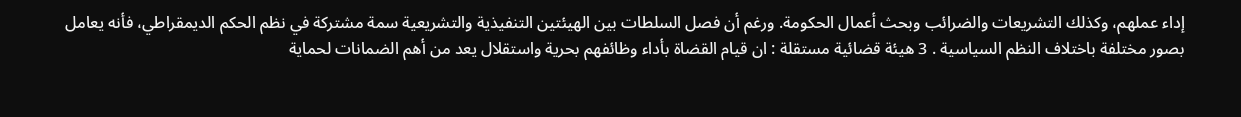إداء عملهم، وكذلك التشريعات والضرائب وبحث أعمال الحكومة. ورغم أن فصل السلطات بين الهيئتين التنفيذية والتشريعية سمة مشتركة في نظم الحكم الديمقراطي، فأنه يعامل بصور مختلفة باختلاف النظم السياسية . 3 هيئة قضائية مستقلة : ان قيام القضاة بأداء وظائفهم بحرية واستقلال يعد من أهم الضمانات لحماية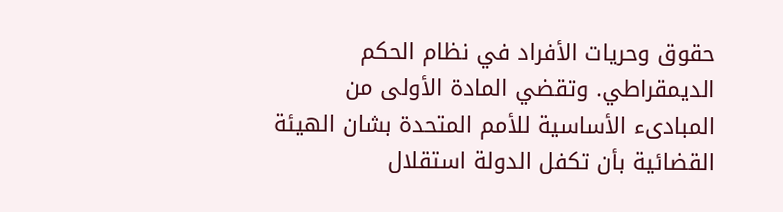حقوق وحريات الأفراد في نظام الحكم الديمقراطي. وتقضي المادة الأولى من المبادىء الأساسية للأمم المتحدة بشان الهيئة القضائية بأن تكفل الدولة استقلال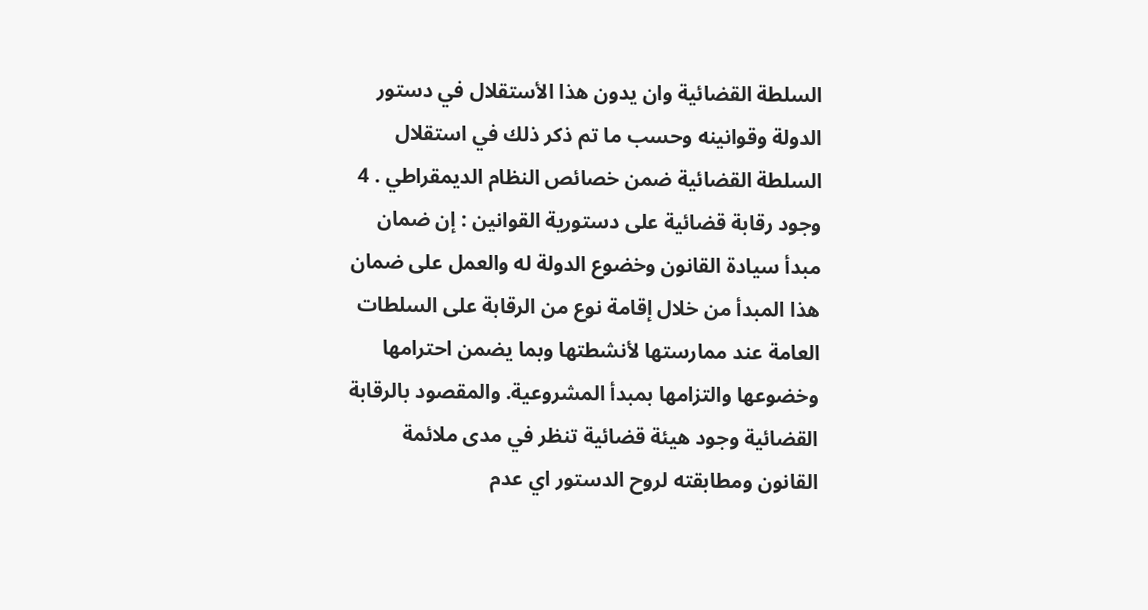السلطة القضائية وان يدون هذا الأستقلال في دستور الدولة وقوانينه وحسب ما تم ذكر ذلك في استقلال السلطة القضائية ضمن خصائص النظام الديمقراطي . 4 وجود رقابة قضائية على دستورية القوانين : إن ضمان مبدأ سيادة القانون وخضوع الدولة له والعمل على ضمان هذا المبدأ من خلال إقامة نوع من الرقابة على السلطات العامة عند ممارستها لأنشطتها وبما يضمن احترامها وخضوعها والتزامها بمبدأ المشروعية. والمقصود بالرقابة القضائية وجود هيئة قضائية تنظر في مدى ملائمة القانون ومطابقته لروح الدستور اي عدم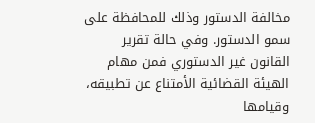مخالفة الدستور وذلك للمحافظة على سمو الدستور. وفي حالة تقرير القانون غير الدستوري فمن مهام الهيئة القضائية الأمتناع عن تطبيقه، وقيامها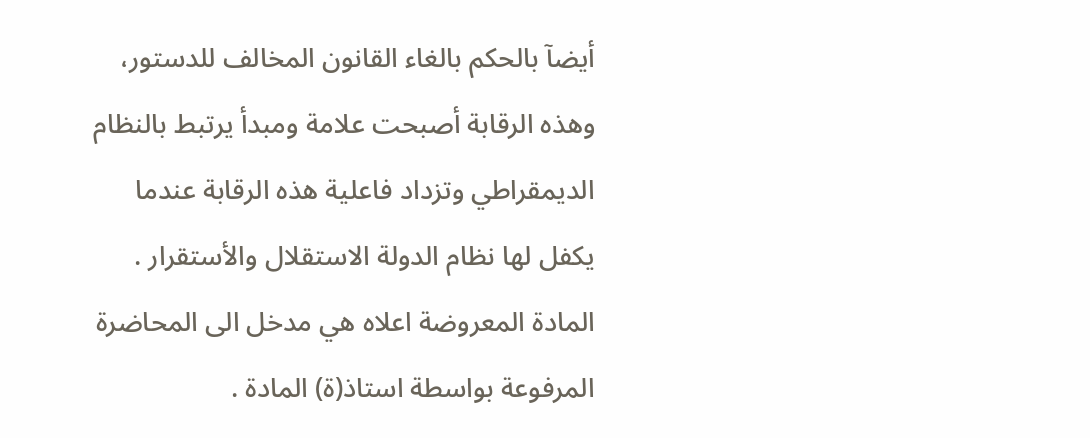أيضآ بالحكم بالغاء القانون المخالف للدستور، وهذه الرقابة أصبحت علامة ومبدأ يرتبط بالنظام الديمقراطي وتزداد فاعلية هذه الرقابة عندما يكفل لها نظام الدولة الاستقلال والأستقرار .
المادة المعروضة اعلاه هي مدخل الى المحاضرة المرفوعة بواسطة استاذ(ة) المادة .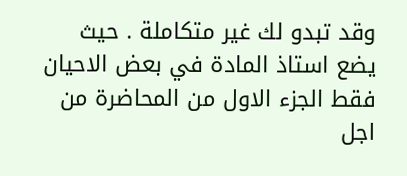وقد تبدو لك غير متكاملة . حيث يضع استاذ المادة في بعض الاحيان فقط الجزء الاول من المحاضرة من اجل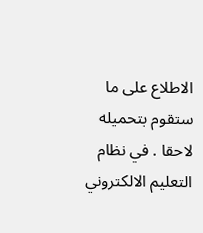الاطلاع على ما ستقوم بتحميله لاحقا . في نظام التعليم الالكتروني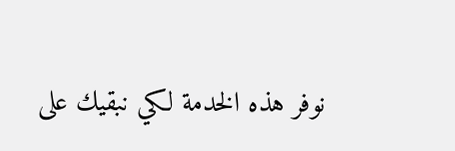نوفر هذه الخدمة لكي نبقيك على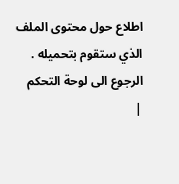اطلاع حول محتوى الملف الذي ستقوم بتحميله .
الرجوع الى لوحة التحكم
|